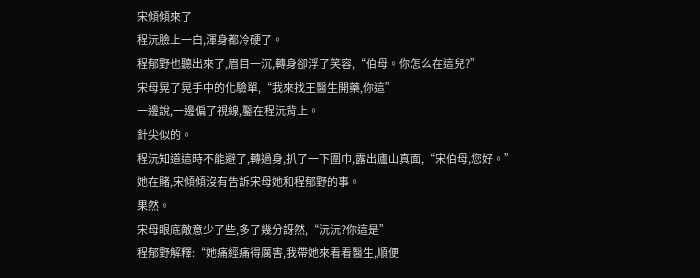宋傾傾來了
程沅臉上一白,渾身都冷硬了。
程郁野也聽出來了,眉目一沉,轉身卻浮了笑容,“伯母。你怎么在這兒?”
宋母晃了晃手中的化驗單,“我來找王醫生開藥,你這”
一邊說,一邊偏了視線,鑿在程沅背上。
針尖似的。
程沅知道這時不能避了,轉過身,扒了一下圍巾,露出廬山真面,“宋伯母,您好。”
她在賭,宋傾傾沒有告訴宋母她和程郁野的事。
果然。
宋母眼底敵意少了些,多了幾分訝然,“沅沅?你這是”
程郁野解釋:“她痛經痛得厲害,我帶她來看看醫生,順便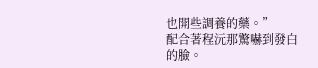也開些調養的藥。”
配合著程沅那驚嚇到發白的臉。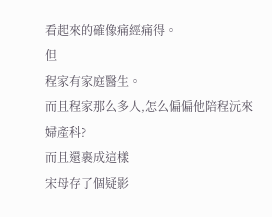看起來的確像痛經痛得。
但
程家有家庭醫生。
而且程家那么多人,怎么偏偏他陪程沅來婦產科?
而且還裹成這樣
宋母存了個疑影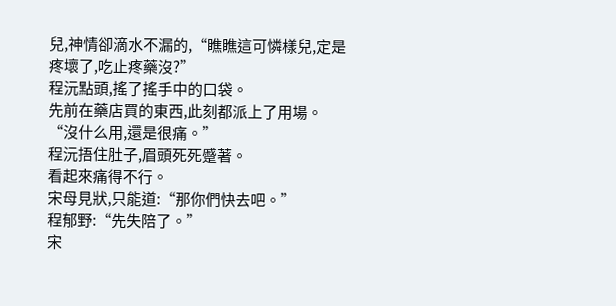兒,神情卻滴水不漏的,“瞧瞧這可憐樣兒,定是疼壞了,吃止疼藥沒?”
程沅點頭,搖了搖手中的口袋。
先前在藥店買的東西,此刻都派上了用場。
“沒什么用,還是很痛。”
程沅捂住肚子,眉頭死死蹙著。
看起來痛得不行。
宋母見狀,只能道:“那你們快去吧。”
程郁野:“先失陪了。”
宋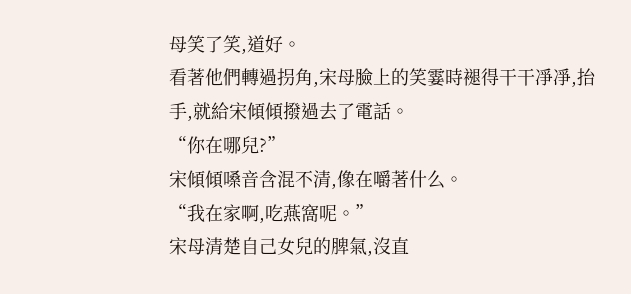母笑了笑,道好。
看著他們轉過拐角,宋母臉上的笑霎時褪得干干凈凈,抬手,就給宋傾傾撥過去了電話。
“你在哪兒?”
宋傾傾嗓音含混不清,像在嚼著什么。
“我在家啊,吃燕窩呢。”
宋母清楚自己女兒的脾氣,沒直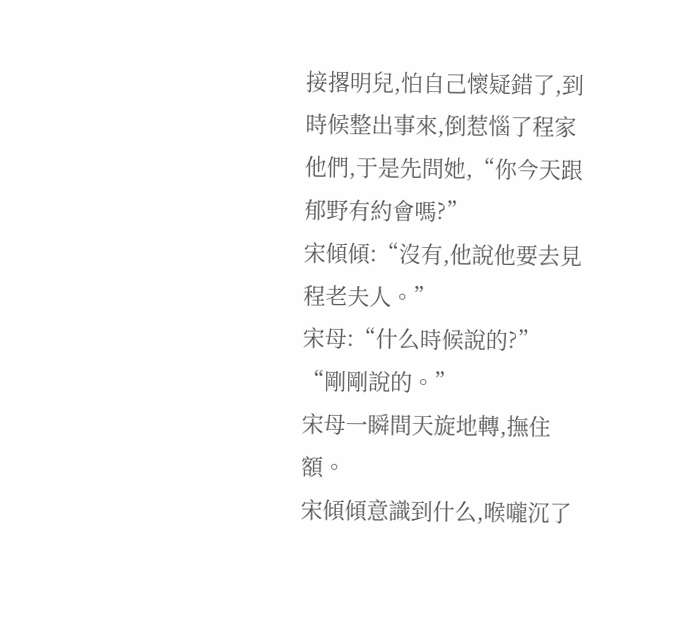接撂明兒,怕自己懷疑錯了,到時候整出事來,倒惹惱了程家他們,于是先問她,“你今天跟郁野有約會嗎?”
宋傾傾:“沒有,他說他要去見程老夫人。”
宋母:“什么時候說的?”
“剛剛說的。”
宋母一瞬間天旋地轉,撫住額。
宋傾傾意識到什么,喉嚨沉了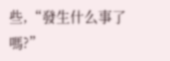些,“發生什么事了嗎?”